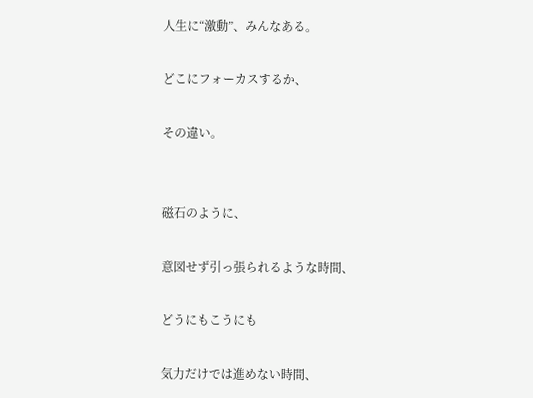人生に“激動”、みんなある。

どこにフォーカスするか、

その違い。


磁石のように、

意図せず引っ張られるような時間、

どうにもこうにも

気力だけでは進めない時間、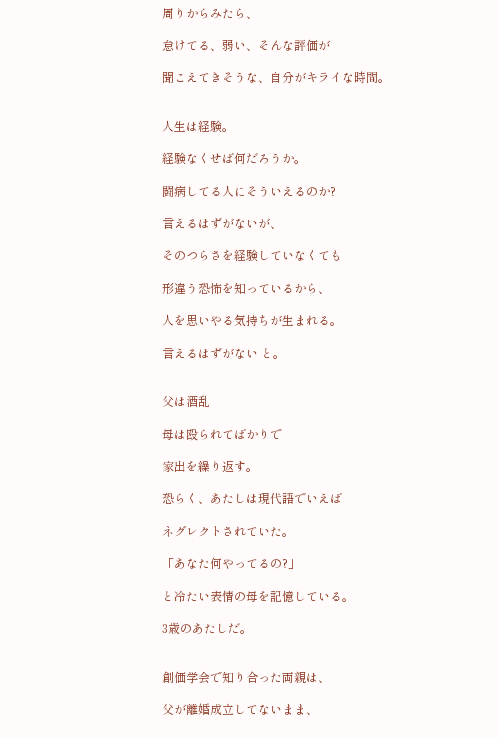周りからみたら、

怠けてる、弱い、そんな評価が

聞こえてきそうな、自分がキライな時間。


人生は経験。

経験なくせば何だろうか。

闘病してる人にそういえるのか?

言えるはずがないが、

そのつらさを経験していなくても

形違う恐怖を知っているから、

人を思いやる気持ちが生まれる。

言えるはずがない と。


父は酒乱

母は殴られてばかりで

家出を繰り返す。

恐らく、あたしは現代語でいえば

ネグレクトされていた。

「あなた何やってるの?」

と冷たい表情の母を記憶している。

3歳のあたしだ。


創価学会で知り合った両親は、

父が離婚成立してないまま、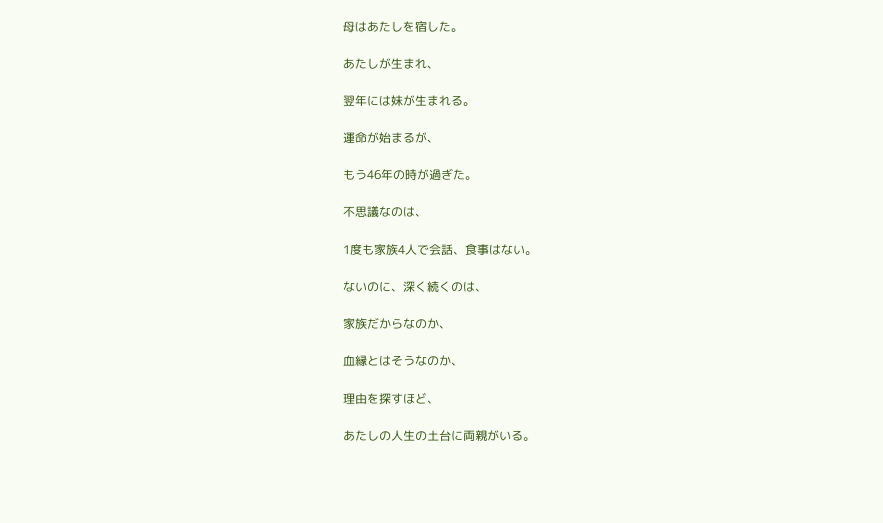母はあたしを宿した。

あたしが生まれ、

翌年には妹が生まれる。

運命が始まるが、

もう46年の時が過ぎた。

不思議なのは、

1度も家族4人で会話、食事はない。

ないのに、深く続くのは、

家族だからなのか、

血縁とはそうなのか、

理由を探すほど、

あたしの人生の土台に両親がいる。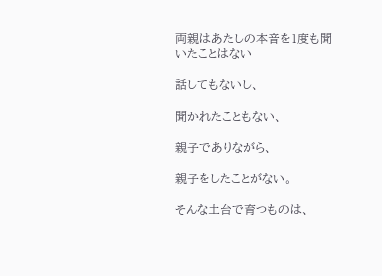両親はあたしの本音を1度も聞いたことはない

話してもないし、

聞かれたこともない、

親子でありながら、

親子をしたことがない。

そんな土台で育つものは、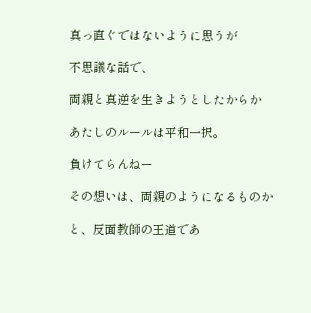真っ直ぐではないように思うが

不思議な話で、

両親と真逆を生きようとしたからか

あたしのルールは平和一択。

負けてらんねー

その想いは、両親のようになるものか

と、反面教師の王道であ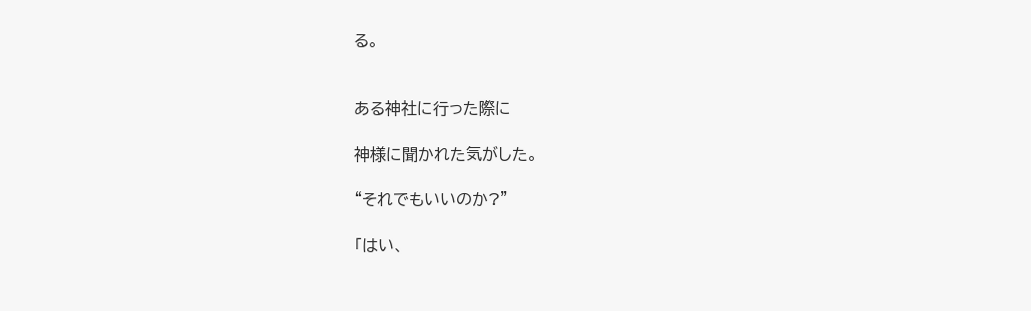る。


ある神社に行った際に

神様に聞かれた気がした。

“それでもいいのか?”

「はい、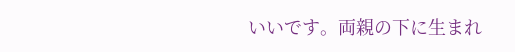いいです。両親の下に生まれ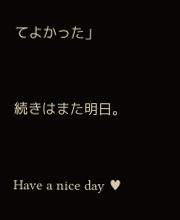てよかった」


続きはまた明日。


Have a nice day ♥